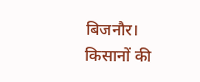बिजनौर। किसानों की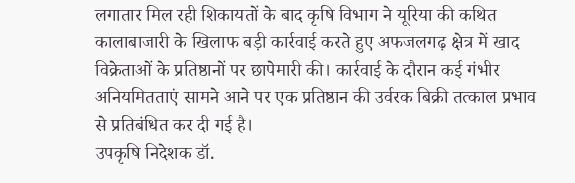लगातार मिल रही शिकायतों के बाद कृषि विभाग ने यूरिया की कथित कालाबाजारी के खिलाफ बड़ी कार्रवाई करते हुए अफजलगढ़ क्षेत्र में खाद विक्रेताओं के प्रतिष्ठानों पर छापेमारी की। कार्रवाई के दौरान कई गंभीर अनियमितताएं सामने आने पर एक प्रतिष्ठान की उर्वरक बिक्री तत्काल प्रभाव से प्रतिबंधित कर दी गई है।
उपकृषि निदेशक डॉ.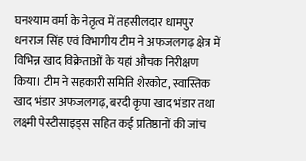घनश्याम वर्मा के नेतृत्व में तहसीलदार धामपुर धनराज सिंह एवं विभागीय टीम ने अफजलगढ़ क्षेत्र में विभिन्न खाद विक्रेताओं के यहां औचक निरीक्षण किया। टीम ने सहकारी समिति शेरकोट, स्वास्तिक खाद भंडार अफजलगढ़, बरदी कृपा खाद भंडार तथा लक्ष्मी पेस्टीसाइड्स सहित कई प्रतिष्ठानों की जांच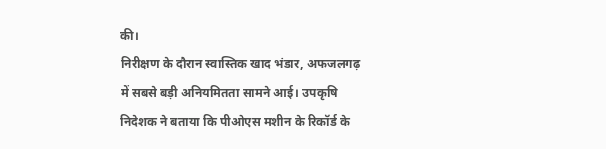की।
निरीक्षण के दौरान स्वास्तिक खाद भंडार, अफजलगढ़ में सबसे बड़ी अनियमितता सामने आई। उपकृषि निदेशक ने बताया कि पीओएस मशीन के रिकॉर्ड के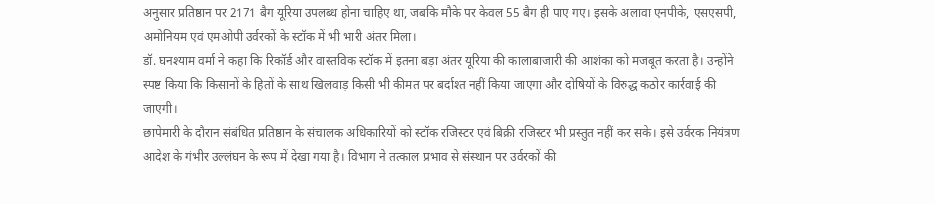अनुसार प्रतिष्ठान पर 2171 बैग यूरिया उपलब्ध होना चाहिए था, जबकि मौके पर केवल 55 बैग ही पाए गए। इसके अलावा एनपीके, एसएसपी, अमोनियम एवं एमओपी उर्वरकों के स्टॉक में भी भारी अंतर मिला।
डॉ. घनश्याम वर्मा ने कहा कि रिकॉर्ड और वास्तविक स्टॉक में इतना बड़ा अंतर यूरिया की कालाबाजारी की आशंका को मजबूत करता है। उन्होंने स्पष्ट किया कि किसानों के हितों के साथ खिलवाड़ किसी भी कीमत पर बर्दाश्त नहीं किया जाएगा और दोषियों के विरुद्ध कठोर कार्रवाई की जाएगी।
छापेमारी के दौरान संबंधित प्रतिष्ठान के संचालक अधिकारियों को स्टॉक रजिस्टर एवं बिक्री रजिस्टर भी प्रस्तुत नहीं कर सके। इसे उर्वरक नियंत्रण आदेश के गंभीर उल्लंघन के रूप में देखा गया है। विभाग ने तत्काल प्रभाव से संस्थान पर उर्वरकों की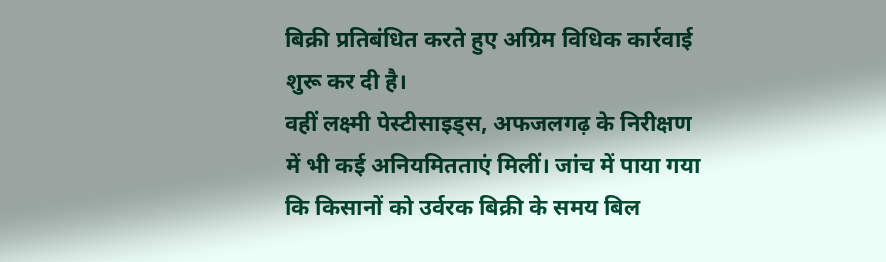बिक्री प्रतिबंधित करते हुए अग्रिम विधिक कार्रवाई शुरू कर दी है।
वहीं लक्ष्मी पेस्टीसाइड्स, अफजलगढ़ के निरीक्षण में भी कई अनियमितताएं मिलीं। जांच में पाया गया कि किसानों को उर्वरक बिक्री के समय बिल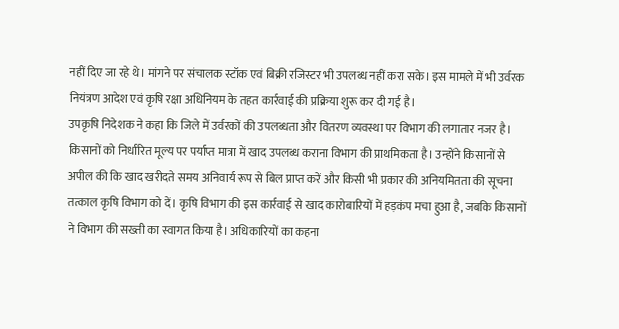नहीं दिए जा रहे थे। मांगने पर संचालक स्टॉक एवं बिक्री रजिस्टर भी उपलब्ध नहीं करा सके। इस मामले में भी उर्वरक नियंत्रण आदेश एवं कृषि रक्षा अधिनियम के तहत कार्रवाई की प्रक्रिया शुरू कर दी गई है।
उपकृषि निदेशक ने कहा कि जिले में उर्वरकों की उपलब्धता और वितरण व्यवस्था पर विभाग की लगातार नजर है। किसानों को निर्धारित मूल्य पर पर्याप्त मात्रा में खाद उपलब्ध कराना विभाग की प्राथमिकता है। उन्होंने किसानों से अपील की कि खाद खरीदते समय अनिवार्य रूप से बिल प्राप्त करें और किसी भी प्रकार की अनियमितता की सूचना तत्काल कृषि विभाग को दें। कृषि विभाग की इस कार्रवाई से खाद कारोबारियों में हड़कंप मचा हुआ है, जबकि किसानों ने विभाग की सख्ती का स्वागत किया है। अधिकारियों का कहना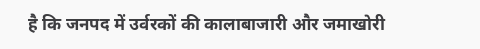है कि जनपद में उर्वरकों की कालाबाजारी और जमाखोरी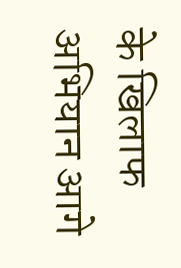के खिलाफ अभियान आगे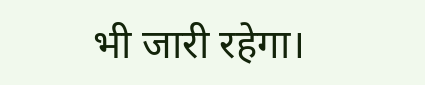भी जारी रहेगा।